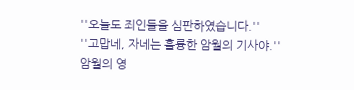''오늘도 죄인들을 심판하였습니다.''
''고맙네, 자네는 훌륭한 암월의 기사야.''
암월의 영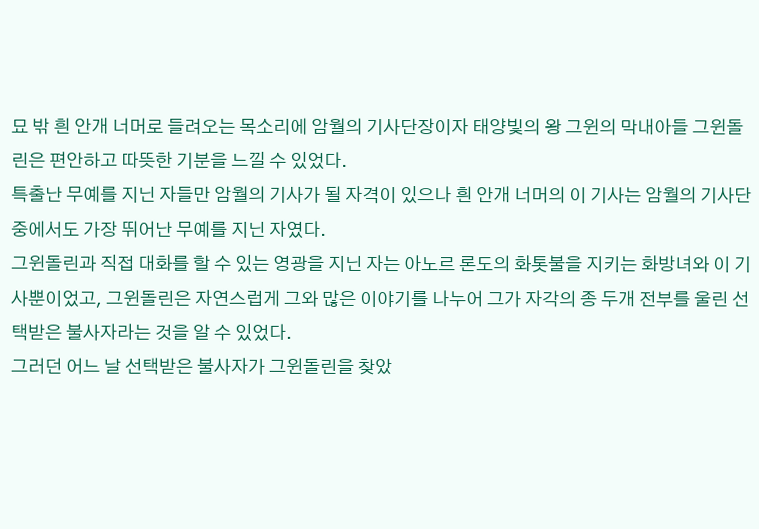묘 밖 흰 안개 너머로 들려오는 목소리에 암월의 기사단장이자 태양빛의 왕 그윈의 막내아들 그윈돌린은 편안하고 따뜻한 기분을 느낄 수 있었다.
특출난 무예를 지닌 자들만 암월의 기사가 될 자격이 있으나 흰 안개 너머의 이 기사는 암월의 기사단 중에서도 가장 뛰어난 무예를 지닌 자였다.
그윈돌린과 직접 대화를 할 수 있는 영광을 지닌 자는 아노르 론도의 화톳불을 지키는 화방녀와 이 기사뿐이었고, 그윈돌린은 자연스럽게 그와 많은 이야기를 나누어 그가 자각의 종 두개 전부를 울린 선택받은 불사자라는 것을 알 수 있었다.
그러던 어느 날 선택받은 불사자가 그윈돌린을 찾았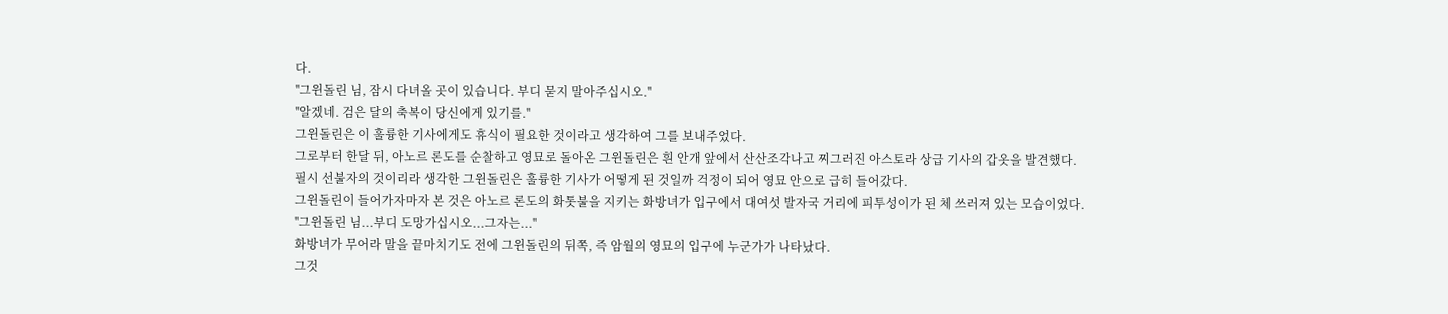다.
''그윈돌린 님, 잠시 다녀올 곳이 있습니다. 부디 묻지 말아주십시오.''
''알겠네. 검은 달의 축복이 당신에게 있기를.''
그윈돌린은 이 훌륭한 기사에게도 휴식이 필요한 것이라고 생각하여 그를 보내주었다.
그로부터 한달 뒤, 아노르 론도를 순찰하고 영묘로 돌아온 그윈돌린은 흰 안개 앞에서 산산조각나고 찌그러진 아스토라 상급 기사의 갑옷을 발견했다.
필시 선불자의 것이리라 생각한 그윈돌린은 훌륭한 기사가 어떻게 된 것일까 걱정이 되어 영묘 안으로 급히 들어갔다.
그윈돌린이 들어가자마자 본 것은 아노르 론도의 화톳불을 지키는 화방녀가 입구에서 대여섯 발자국 거리에 피투성이가 된 체 쓰러져 있는 모습이었다.
''그윈돌린 님...부디 도망가십시오...그자는...''
화방녀가 무어라 말을 끝마치기도 전에 그윈돌린의 뒤쪽, 즉 암월의 영묘의 입구에 누군가가 나타났다.
그것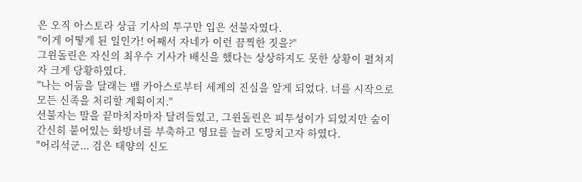은 오직 아스토라 상급 기사의 투구만 입은 선불자였다.
''이게 어떻게 된 일인가! 어째서 자네가 이런 끔찍한 짓을?''
그윈돌린은 자신의 최우수 기사가 배신을 했다는 상상하지도 못한 상황이 펼쳐지자 크게 당황하였다.
''나는 어둠을 달래는 뱀 카아스로부터 세계의 진실을 알게 되었다. 너를 시작으로 모든 신족을 처리할 계획이지.''
선불자는 말을 끝마치자마자 달려들었고, 그윈돌린은 피투성이가 되었지만 숨이 간신히 붙어있는 화방녀를 부축하고 영묘를 늘려 도망치고자 하였다.
"어리석군... 검은 태양의 신도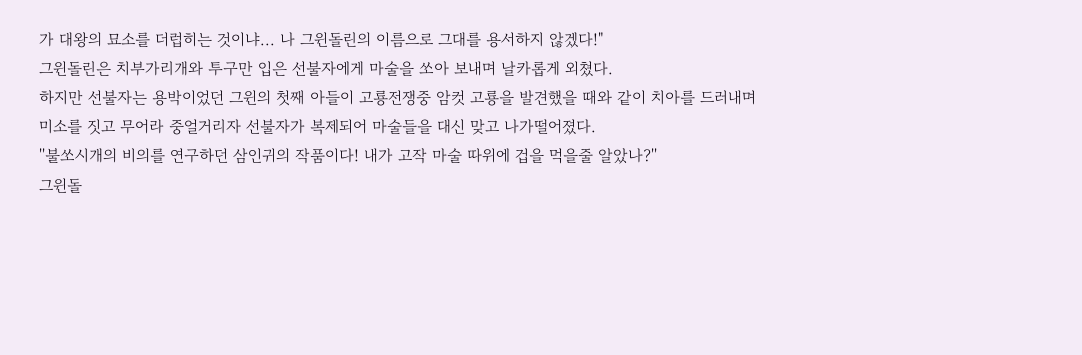가 대왕의 묘소를 더럽히는 것이냐... 나 그윈돌린의 이름으로 그대를 용서하지 않겠다!"
그윈돌린은 치부가리개와 투구만 입은 선불자에게 마술을 쏘아 보내며 날카롭게 외쳤다.
하지만 선불자는 용박이었던 그윈의 첫째 아들이 고룡전쟁중 암컷 고룡을 발견했을 때와 같이 치아를 드러내며 미소를 짓고 무어라 중얼거리자 선불자가 복제되어 마술들을 대신 맞고 나가떨어졌다.
''불쏘시개의 비의를 연구하던 삼인귀의 작품이다! 내가 고작 마술 따위에 겁을 먹을줄 알았나?''
그윈돌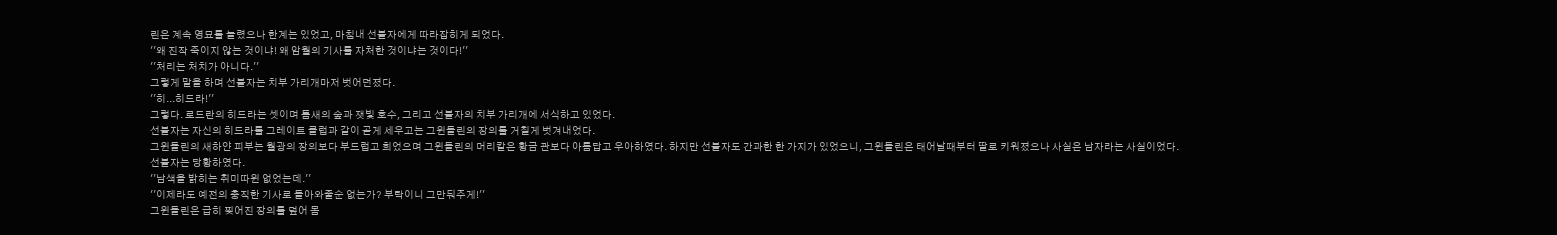린은 계속 영묘를 늘렸으나 한계는 있었고, 마침내 선불자에게 따라잡히게 되었다.
''왜 진작 죽이지 않는 것이냐! 왜 암월의 기사를 자처한 것이냐는 것이다!''
''처리는 처치가 아니다.''
그렇게 말을 하며 선불자는 치부 가리개마저 벗어던졌다.
''히...히드라!''
그렇다. 로드란의 히드라는 셋이며 틈새의 숲과 잿빛 호수, 그리고 선불자의 치부 가리개에 서식하고 있었다.
선불자는 자신의 히드라를 그레이트 클럽과 같이 곧게 세우고는 그윈돌린의 장의를 거칠게 벗겨내었다.
그윈돌린의 새하얀 피부는 월광의 장의보다 부드럽고 희었으며 그윈돌린의 머리칼은 황금 관보다 아름답고 우아하였다. 하지만 선불자도 간과한 한 가지가 있었으니, 그윈돌린은 태어날때부터 딸로 키워졌으나 사실은 남자라는 사실이었다.
선불자는 당황하였다.
''남색을 밝히는 취미따윈 없었는데.''
''이제라도 예전의 충직한 기사로 돌아와줄순 없는가? 부탁이니 그만둬주게!''
그윈돌린은 급히 찢어진 장의를 덮어 몸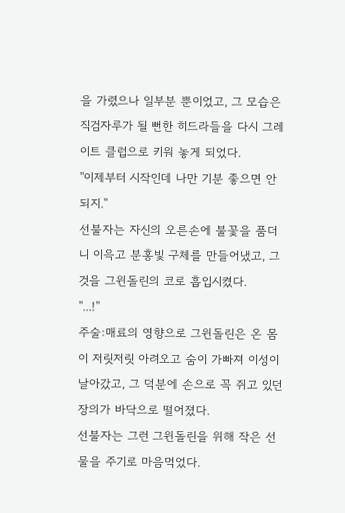을 가렸으나 일부분 뿐이었고, 그 모습은 직검자루가 될 뻔한 히드라들을 다시 그레이트 클럽으로 키워 놓게 되었다.
''이제부터 시작인데 나만 기분 좋으면 안되지.''
선불자는 자신의 오른손에 불꽃을 품더니 이윽고 분홍빛 구체를 만들어냈고, 그것을 그윈돌린의 코로 흡입시켰다.
''...!''
주술:매료의 영향으로 그윈돌린은 온 몸이 저릿저릿 아려오고 숨이 가빠져 이성이 날아갔고, 그 덕분에 손으로 꼭 쥐고 있던 장의가 바닥으로 떨어졌다.
선불자는 그런 그윈돌린을 위해 작은 선물을 주기로 마음먹었다.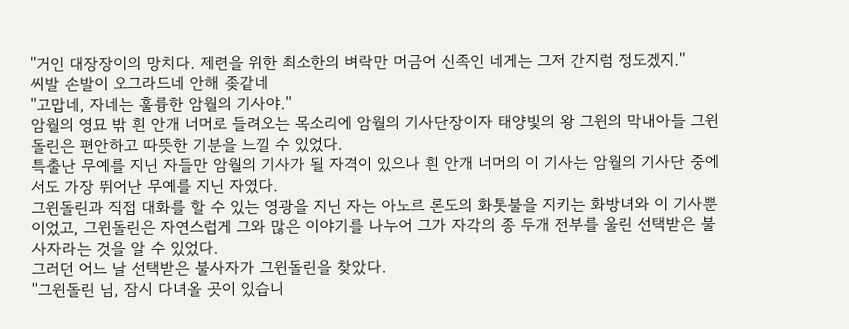''거인 대장장이의 망치다. 제련을 위한 최소한의 벼락만 머금어 신족인 네게는 그저 간지럼 정도겠지.''
씨발 손발이 오그라드네 안해 좆같네
''고맙네, 자네는 훌륭한 암월의 기사야.''
암월의 영묘 밖 흰 안개 너머로 들려오는 목소리에 암월의 기사단장이자 태양빛의 왕 그윈의 막내아들 그윈돌린은 편안하고 따뜻한 기분을 느낄 수 있었다.
특출난 무예를 지닌 자들만 암월의 기사가 될 자격이 있으나 흰 안개 너머의 이 기사는 암월의 기사단 중에서도 가장 뛰어난 무예를 지닌 자였다.
그윈돌린과 직접 대화를 할 수 있는 영광을 지닌 자는 아노르 론도의 화톳불을 지키는 화방녀와 이 기사뿐이었고, 그윈돌린은 자연스럽게 그와 많은 이야기를 나누어 그가 자각의 종 두개 전부를 울린 선택받은 불사자라는 것을 알 수 있었다.
그러던 어느 날 선택받은 불사자가 그윈돌린을 찾았다.
''그윈돌린 님, 잠시 다녀올 곳이 있습니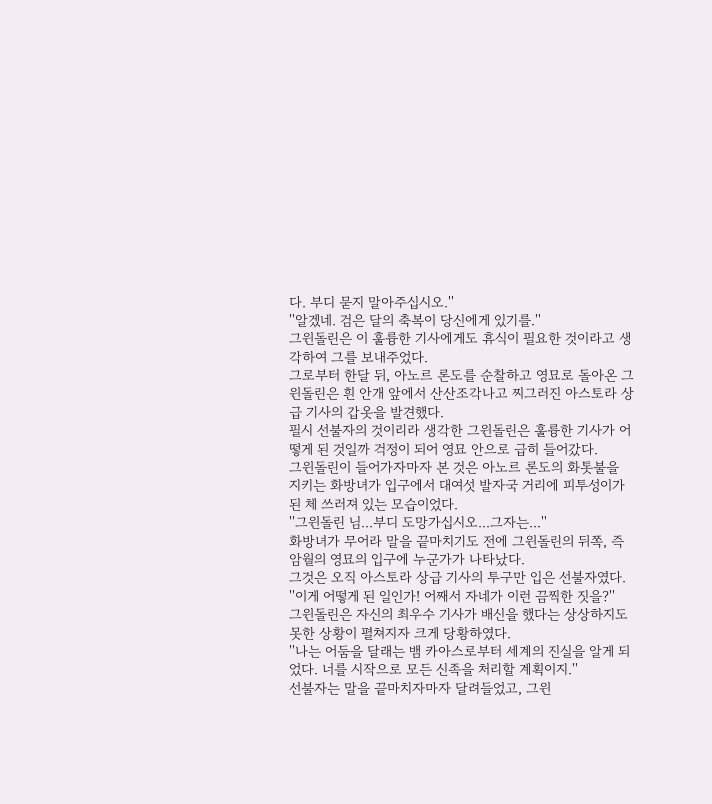다. 부디 묻지 말아주십시오.''
''알겠네. 검은 달의 축복이 당신에게 있기를.''
그윈돌린은 이 훌륭한 기사에게도 휴식이 필요한 것이라고 생각하여 그를 보내주었다.
그로부터 한달 뒤, 아노르 론도를 순찰하고 영묘로 돌아온 그윈돌린은 흰 안개 앞에서 산산조각나고 찌그러진 아스토라 상급 기사의 갑옷을 발견했다.
필시 선불자의 것이리라 생각한 그윈돌린은 훌륭한 기사가 어떻게 된 것일까 걱정이 되어 영묘 안으로 급히 들어갔다.
그윈돌린이 들어가자마자 본 것은 아노르 론도의 화톳불을 지키는 화방녀가 입구에서 대여섯 발자국 거리에 피투성이가 된 체 쓰러져 있는 모습이었다.
''그윈돌린 님...부디 도망가십시오...그자는...''
화방녀가 무어라 말을 끝마치기도 전에 그윈돌린의 뒤쪽, 즉 암월의 영묘의 입구에 누군가가 나타났다.
그것은 오직 아스토라 상급 기사의 투구만 입은 선불자였다.
''이게 어떻게 된 일인가! 어째서 자네가 이런 끔찍한 짓을?''
그윈돌린은 자신의 최우수 기사가 배신을 했다는 상상하지도 못한 상황이 펼쳐지자 크게 당황하였다.
''나는 어둠을 달래는 뱀 카아스로부터 세계의 진실을 알게 되었다. 너를 시작으로 모든 신족을 처리할 계획이지.''
선불자는 말을 끝마치자마자 달려들었고, 그윈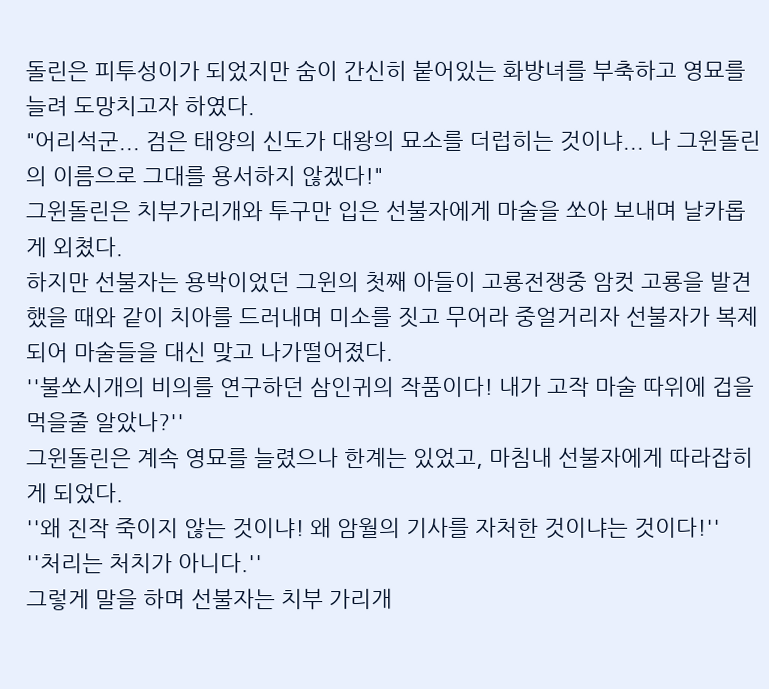돌린은 피투성이가 되었지만 숨이 간신히 붙어있는 화방녀를 부축하고 영묘를 늘려 도망치고자 하였다.
"어리석군... 검은 태양의 신도가 대왕의 묘소를 더럽히는 것이냐... 나 그윈돌린의 이름으로 그대를 용서하지 않겠다!"
그윈돌린은 치부가리개와 투구만 입은 선불자에게 마술을 쏘아 보내며 날카롭게 외쳤다.
하지만 선불자는 용박이었던 그윈의 첫째 아들이 고룡전쟁중 암컷 고룡을 발견했을 때와 같이 치아를 드러내며 미소를 짓고 무어라 중얼거리자 선불자가 복제되어 마술들을 대신 맞고 나가떨어졌다.
''불쏘시개의 비의를 연구하던 삼인귀의 작품이다! 내가 고작 마술 따위에 겁을 먹을줄 알았나?''
그윈돌린은 계속 영묘를 늘렸으나 한계는 있었고, 마침내 선불자에게 따라잡히게 되었다.
''왜 진작 죽이지 않는 것이냐! 왜 암월의 기사를 자처한 것이냐는 것이다!''
''처리는 처치가 아니다.''
그렇게 말을 하며 선불자는 치부 가리개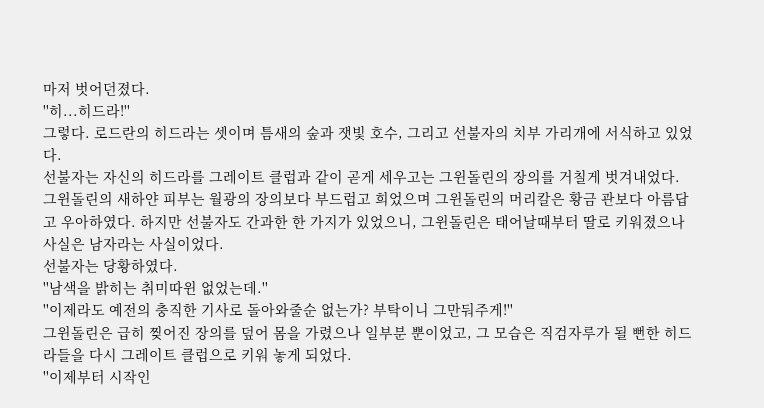마저 벗어던졌다.
''히...히드라!''
그렇다. 로드란의 히드라는 셋이며 틈새의 숲과 잿빛 호수, 그리고 선불자의 치부 가리개에 서식하고 있었다.
선불자는 자신의 히드라를 그레이트 클럽과 같이 곧게 세우고는 그윈돌린의 장의를 거칠게 벗겨내었다.
그윈돌린의 새하얀 피부는 월광의 장의보다 부드럽고 희었으며 그윈돌린의 머리칼은 황금 관보다 아름답고 우아하였다. 하지만 선불자도 간과한 한 가지가 있었으니, 그윈돌린은 태어날때부터 딸로 키워졌으나 사실은 남자라는 사실이었다.
선불자는 당황하였다.
''남색을 밝히는 취미따윈 없었는데.''
''이제라도 예전의 충직한 기사로 돌아와줄순 없는가? 부탁이니 그만둬주게!''
그윈돌린은 급히 찢어진 장의를 덮어 몸을 가렸으나 일부분 뿐이었고, 그 모습은 직검자루가 될 뻔한 히드라들을 다시 그레이트 클럽으로 키워 놓게 되었다.
''이제부터 시작인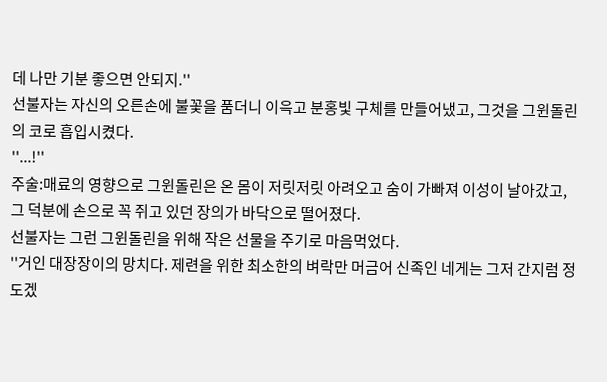데 나만 기분 좋으면 안되지.''
선불자는 자신의 오른손에 불꽃을 품더니 이윽고 분홍빛 구체를 만들어냈고, 그것을 그윈돌린의 코로 흡입시켰다.
''...!''
주술:매료의 영향으로 그윈돌린은 온 몸이 저릿저릿 아려오고 숨이 가빠져 이성이 날아갔고, 그 덕분에 손으로 꼭 쥐고 있던 장의가 바닥으로 떨어졌다.
선불자는 그런 그윈돌린을 위해 작은 선물을 주기로 마음먹었다.
''거인 대장장이의 망치다. 제련을 위한 최소한의 벼락만 머금어 신족인 네게는 그저 간지럼 정도겠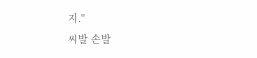지.''
씨발 손발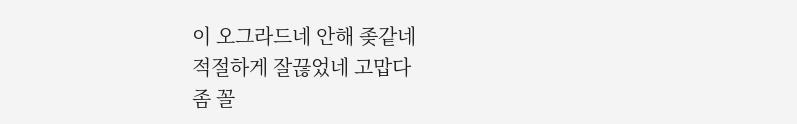이 오그라드네 안해 좆같네
적절하게 잘끊었네 고맙다
좀 꼴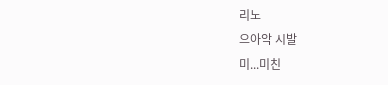리노
으아악 시발
미...미친